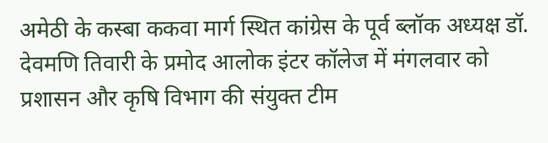अमेठी के कस्बा ककवा मार्ग स्थित कांग्रेस के पूर्व ब्लॉक अध्यक्ष डॉ. देवमणि तिवारी के प्रमोद आलोक इंटर कॉलेज में मंगलवार को प्रशासन और कृषि विभाग की संयुक्त टीम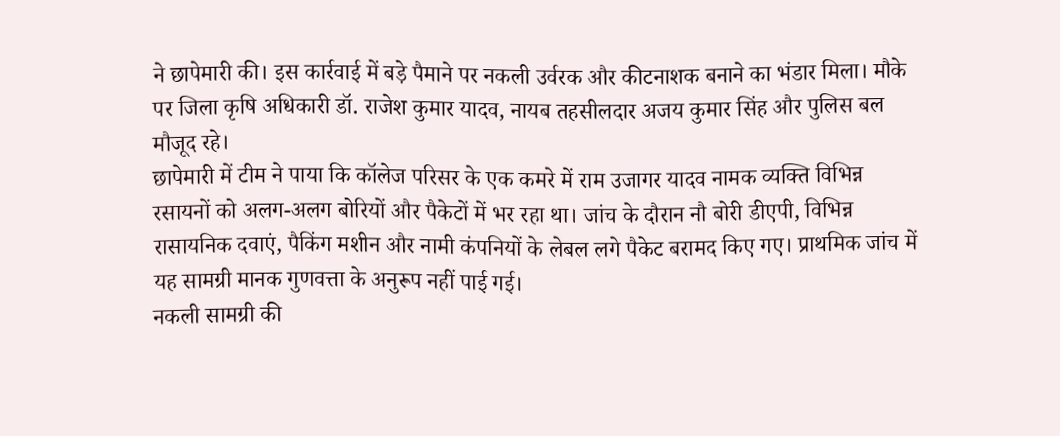ने छापेमारी की। इस कार्रवाई में बड़े पैमाने पर नकली उर्वरक और कीटनाशक बनाने का भंडार मिला। मौके पर जिला कृषि अधिकारी डॉ. राजेश कुमार यादव, नायब तहसीलदार अजय कुमार सिंह और पुलिस बल मौजूद रहे।
छापेमारी में टीम ने पाया कि कॉलेज परिसर के एक कमरे में राम उजागर यादव नामक व्यक्ति विभिन्न रसायनों को अलग-अलग बोरियों और पैकेटों में भर रहा था। जांच के दौरान नौ बोरी डीएपी, विभिन्न रासायनिक दवाएं, पैकिंग मशीन और नामी कंपनियों के लेबल लगे पैकेट बरामद किए गए। प्राथमिक जांच में यह सामग्री मानक गुणवत्ता के अनुरूप नहीं पाई गई।
नकली सामग्री की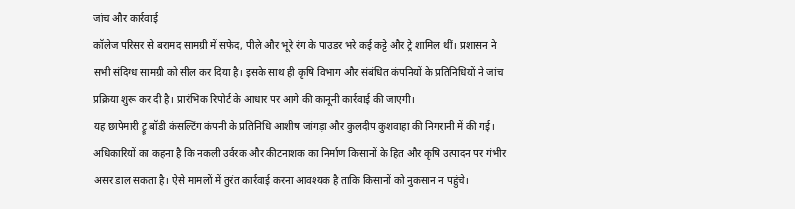जांच और कार्रवाई
कॉलेज परिसर से बरामद सामग्री में सफेद, पीले और भूरे रंग के पाउडर भरे कई कट्टे और ट्रे शामिल थीं। प्रशासन ने सभी संदिग्ध सामग्री को सील कर दिया है। इसके साथ ही कृषि विभाग और संबंधित कंपनियों के प्रतिनिधियों ने जांच प्रक्रिया शुरू कर दी है। प्रारंभिक रिपोर्ट के आधार पर आगे की कानूनी कार्रवाई की जाएगी।
यह छापेमारी ट्रू बॉडी कंसल्टिंग कंपनी के प्रतिनिधि आशीष जांगड़ा और कुलदीप कुशवाहा की निगरानी में की गई। अधिकारियों का कहना है कि नकली उर्वरक और कीटनाशक का निर्माण किसानों के हित और कृषि उत्पादन पर गंभीर असर डाल सकता है। ऐसे मामलों में तुरंत कार्रवाई करना आवश्यक है ताकि किसानों को नुकसान न पहुंचे।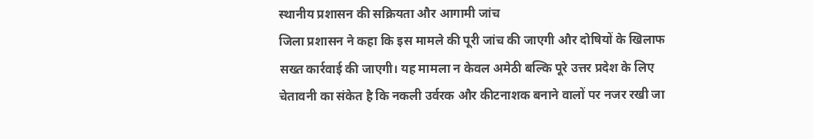स्थानीय प्रशासन की सक्रियता और आगामी जांच
जिला प्रशासन ने कहा कि इस मामले की पूरी जांच की जाएगी और दोषियों के खिलाफ सख्त कार्रवाई की जाएगी। यह मामला न केवल अमेठी बल्कि पूरे उत्तर प्रदेश के लिए चेतावनी का संकेत है कि नकली उर्वरक और कीटनाशक बनाने वालों पर नजर रखी जा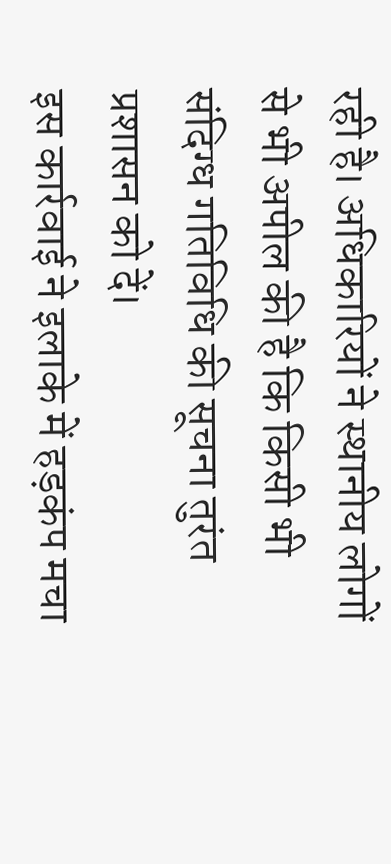रही है। अधिकारियों ने स्थानीय लोगों से भी अपील की है कि किसी भी संदिग्ध गतिविधि की सूचना तुरंत प्रशासन को दें।
इस कार्रवाई ने इलाके में हड़कंप मचा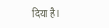दिया है।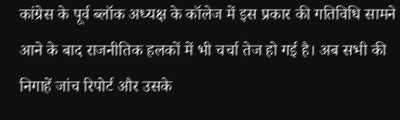कांग्रेस के पूर्व ब्लॉक अध्यक्ष के कॉलेज में इस प्रकार की गतिविधि सामने आने के बाद राजनीतिक हलकों में भी चर्चा तेज हो गई है। अब सभी की निगाहें जांच रिपोर्ट और उसके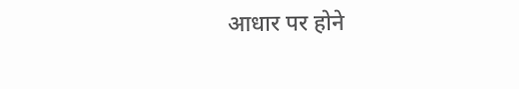आधार पर होने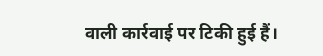वाली कार्रवाई पर टिकी हुई हैं।